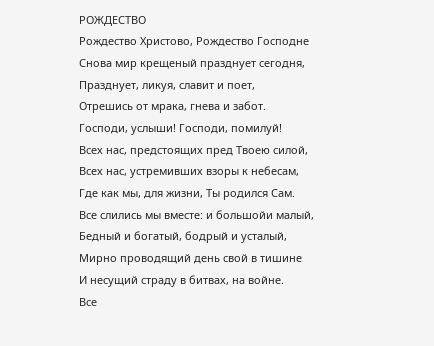РОЖДЕСТВО
Рождество Христово, Рождество Господне
Снова мир крещеный празднует сегодня,
Празднует, ликуя, славит и поет,
Отрешись от мрака, гнева и забот.
Господи, услыши! Господи, помилуй!
Всех нас, предстоящих пред Твоею силой,
Всех нас, устремивших взоры к небесам,
Где как мы, для жизни, Ты родился Сам.
Все слились мы вместе: и большойи малый,
Бедный и богатый, бодрый и усталый,
Мирно проводящий день свой в тишине
И несущий страду в битвах, на войне.
Все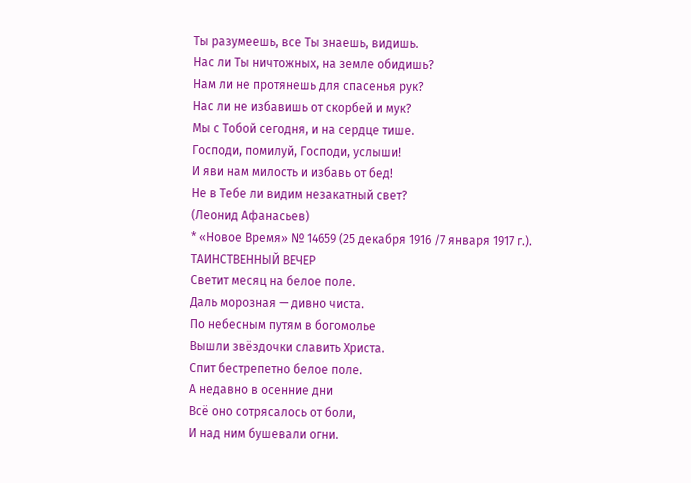Ты разумеешь, все Ты знаешь, видишь.
Нас ли Ты ничтожных, на земле обидишь?
Нам ли не протянешь для спасенья рук?
Нас ли не избавишь от скорбей и мук?
Мы с Тобой сегодня, и на сердце тише.
Господи, помилуй, Господи, услыши!
И яви нам милость и избавь от бед!
Не в Тебе ли видим незакатный свет?
(Леонид Афанасьев)
* «Новое Время» № 14659 (25 декабря 1916 /7 января 1917 г.).
ТАИНСТВЕННЫЙ ВЕЧЕР
Светит месяц на белое поле.
Даль морозная — дивно чиста.
По небесным путям в богомолье
Вышли звёздочки славить Христа.
Спит бестрепетно белое поле.
А недавно в осенние дни
Всё оно сотрясалось от боли,
И над ним бушевали огни.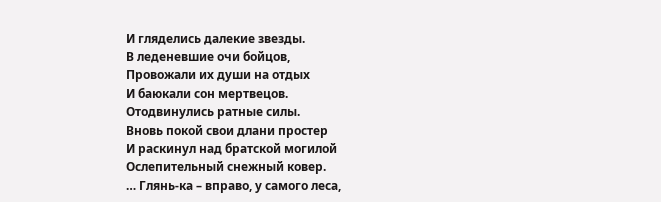И гляделись далекие звезды.
В леденевшие очи бойцов,
Провожали их души на отдых
И баюкали сон мертвецов.
Отодвинулись ратные силы.
Вновь покой свои длани простер
И раскинул над братской могилой
Ослепительный снежный ковер.
… Глянь-ка – вправо, у самого леса,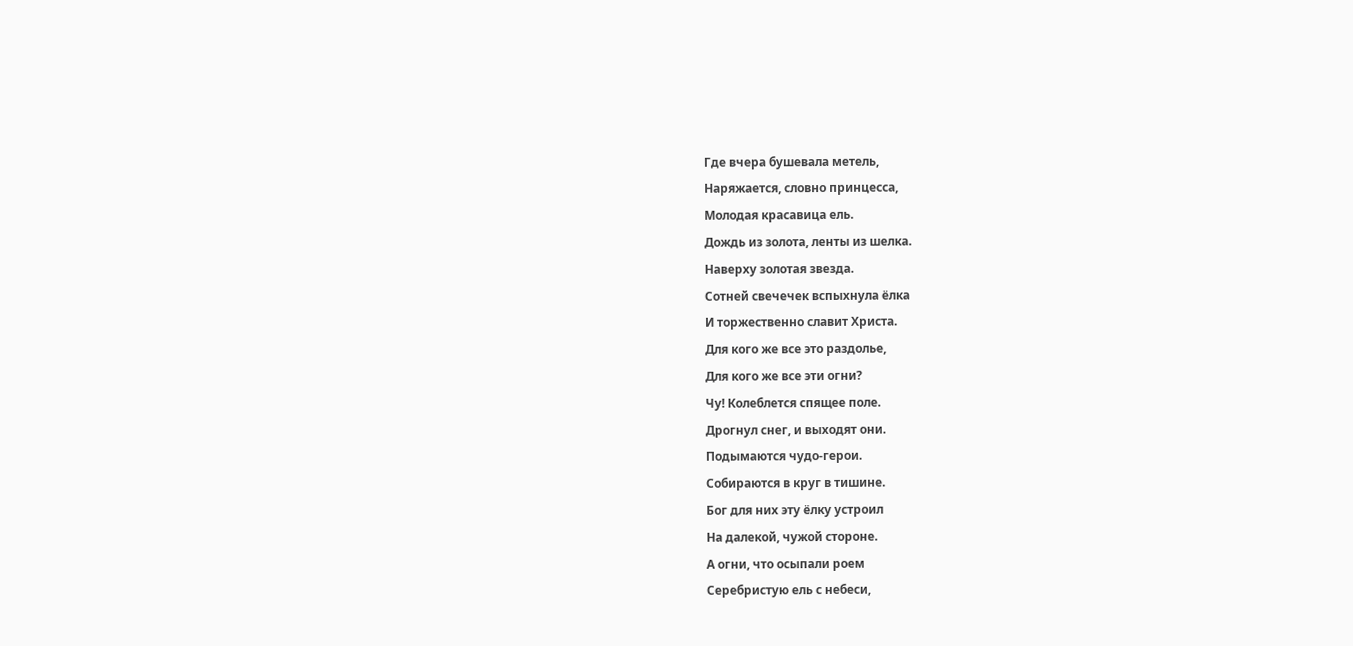Где вчера бушевала метель,
Наряжается, словно принцесса,
Молодая красавица ель.
Дождь из золота, ленты из шелка.
Наверху золотая звезда.
Сотней свечечек вспыхнула ёлка
И торжественно славит Христа.
Для кого же все это раздолье,
Для кого же все эти огни?
Чу! Колеблется спящее поле.
Дрогнул снег, и выходят они.
Подымаются чудо-герои.
Собираются в круг в тишине.
Бог для них эту ёлку устроил
На далекой, чужой стороне.
А огни, что осыпали роем
Серебристую ель с небеси,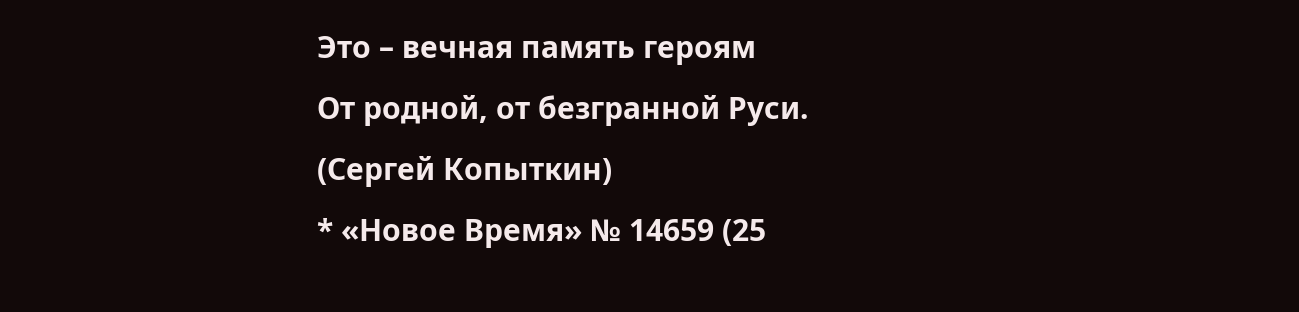Это – вечная память героям
От родной, от безгранной Руси.
(Сергей Копыткин)
* «Новое Время» № 14659 (25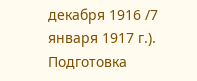декабря 1916 /7 января 1917 г.).
Подготовка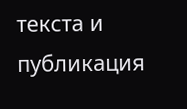текста и публикация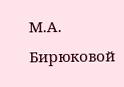М.А. Бирюковой